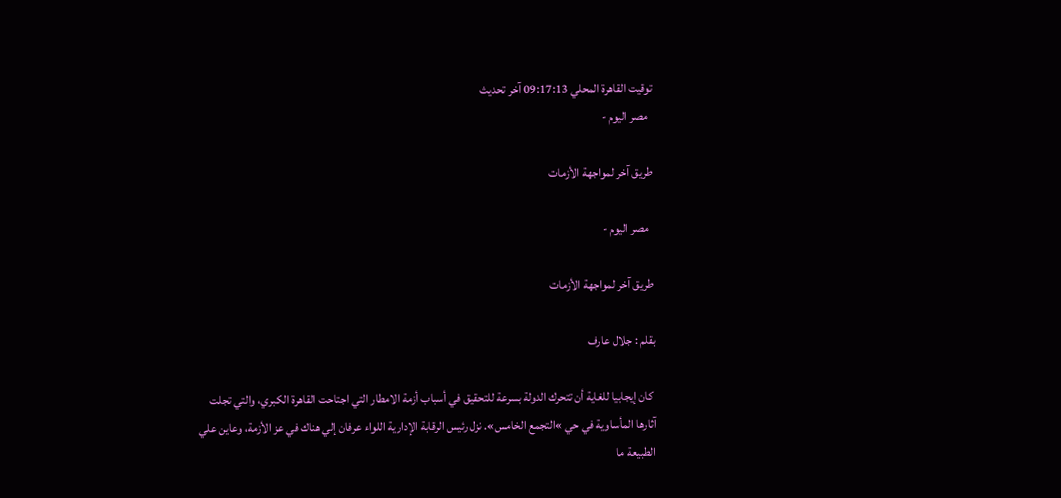توقيت القاهرة المحلي 09:17:13 آخر تحديث
  مصر اليوم -

طريق آخر لمواجهة الأزمات

  مصر اليوم -

طريق آخر لمواجهة الأزمات

بقلم : جلال عارف

 كان إيجابيا للغاية أن تتحرك الدولة بسرعة للتحقيق في أسباب أزمة الامطار التي اجتاحت القاهرة الكبري، والتي تجلت آثارها المأساوية في حي »التجمع الخامس». نزل رئيس الرقابة الإدارية اللواء عرفان إلي هناك في عز الأزمة، وعاين علي الطبيعة ما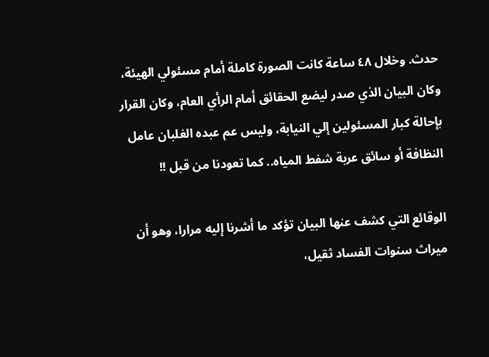حدث. وخلال ٤٨ ساعة كانت الصورة كاملة أمام مسئولي الهيئة، وكان البيان الذي صدر ليضع الحقائق أمام الرأي العام، وكان القرار بإحالة كبار المسئولين إلي النيابة، وليس عم عبده الغلبان عامل النظافة أو سائق عربة شفط المياه.. كما تعودنا من قبل !!

الوقائع التي كشف عنها البيان تؤكد ما أشرنا إليه مرارا، وهو أن ميراث سنوات الفساد ثقيل،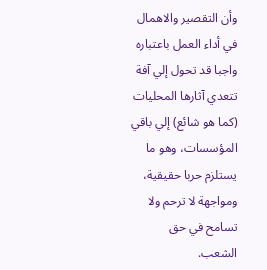وأن التقصير والاهمال في أداء العمل باعتباره واجبا قد تحول إلي آفة تتعدي آثارها المحليات (كما هو شائع) إلي باقي المؤسسات، وهو ما يستلزم حربا حقيقية، ومواجهة لا ترحم ولا تسامح في حق الشعب.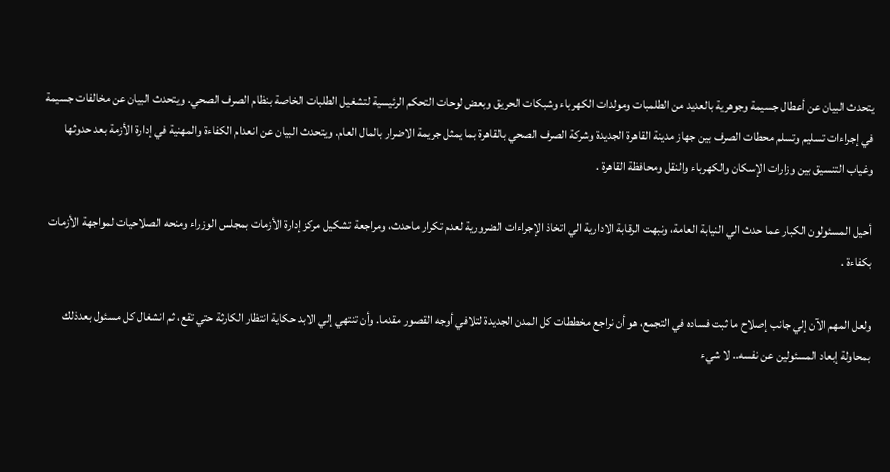يتحدث البيان عن أعطال جسيمة وجوهرية بالعديد من الطلمبات ومولدات الكهرباء وشبكات الحريق وبعض لوحات التحكم الرئيسية لتشغيل الطلبات الخاصة بنظام الصرف الصحي. ويتحدث البيان عن مخالفات جسيمة في إجراءات تسليم وتسلم محطات الصرف بين جهاز مدينة القاهرة الجديدة وشركة الصرف الصحي بالقاهرة بما يمثل جريمة الاضرار بالمال العام. ويتحدث البيان عن انعدام الكفاءة والمهنية في إدارة الأزمة بعد حدوثها وغياب التنسيق بين وزارات الإسكان والكهرباء والنقل ومحافظة القاهرة .

أحيل المسئولون الكبار عما حدث الي النيابة العامة، ونبهت الرقابة الادارية الي اتخاذ الإجراءات الضرورية لعدم تكرار ماحدث، ومراجعة تشكيل مركز إدارة الأزمات بمجلس الوزراء ومنحه الصلاحيات لمواجهة الأزمات بكفاءة .

ولعل المهم الآن إلي جانب إصلاح ما ثبت فساده في التجمع، هو أن نراجع مخططات كل المدن الجديدة لتلافي أوجه القصور مقدما. وأن تنتهي إلي الابد حكاية انتظار الكارثة حتي تقع، ثم انشغال كل مسئول بعدذلك بمحاولة إبعاد المسئولين عن نفسه.. لا شيء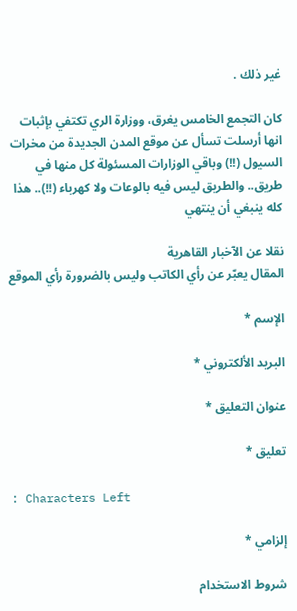غير ذلك .

كان التجمع الخامس يغرق، ووزارة الري تكتفي بإثبات انها أرسلت تسأل عن موقع المدن الجديدة من مخرات السيول (!!) وباقي الوزارات المسئولة كل منها في طريق.. والطريق ليس فيه بالوعات ولا كهرباء (!!).. هذا كله ينبغي أن ينتهي

نقلا عن الآخبار القاهرية
المقال يعبّر عن رأي الكاتب وليس بالضرورة رأي الموقع

الإسم *

البريد الألكتروني *

عنوان التعليق *

تعليق *

: Characters Left

إلزامي *

شروط الاستخدام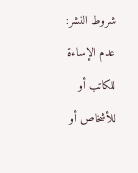شروط النشر: عدم الإساءة للكاتب أو للأشخاص أو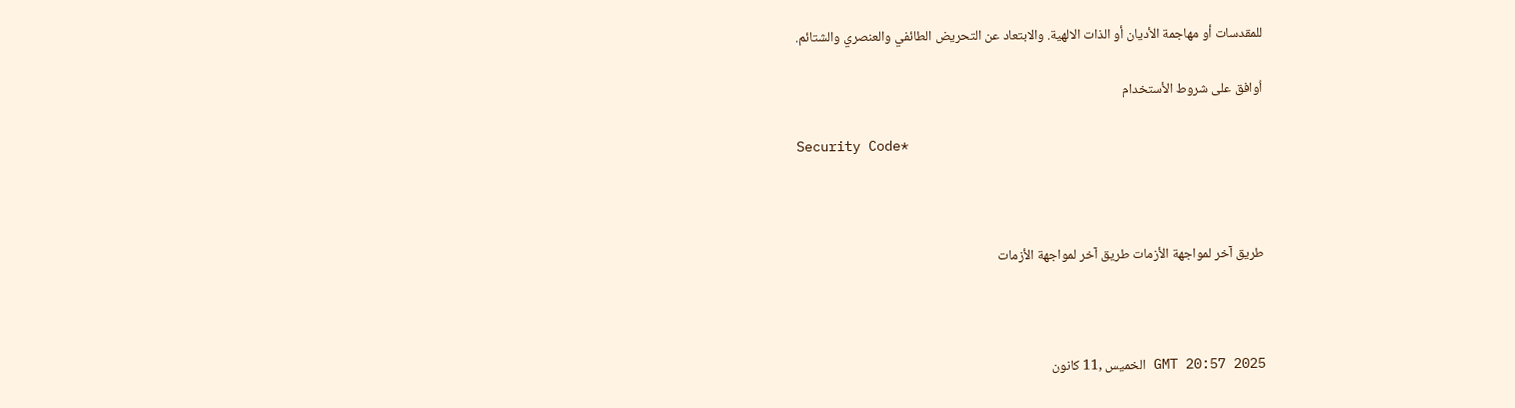للمقدسات أو مهاجمة الأديان أو الذات الالهية. والابتعاد عن التحريض الطائفي والعنصري والشتائم.

اُوافق على شروط الأستخدام

Security Code*



طريق آخر لمواجهة الأزمات طريق آخر لمواجهة الأزمات



GMT 20:57 2025 الخميس ,11 كانون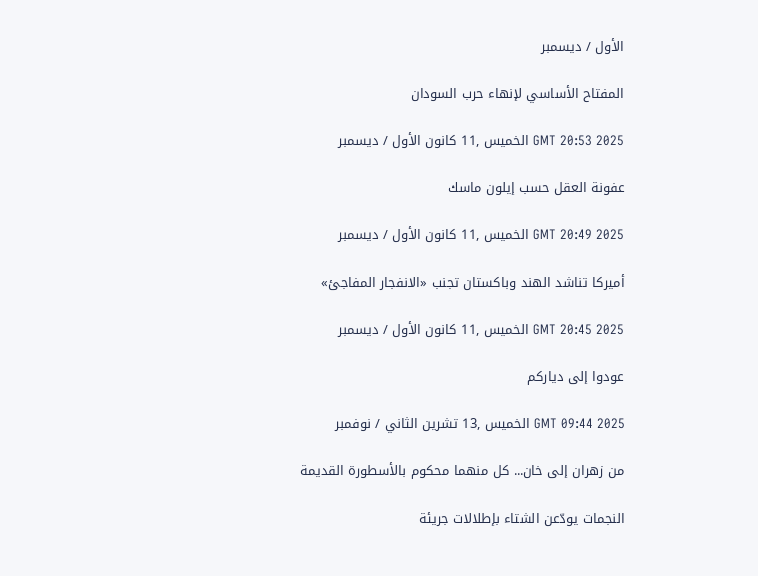الأول / ديسمبر

المفتاح الأساسي لإنهاء حرب السودان

GMT 20:53 2025 الخميس ,11 كانون الأول / ديسمبر

عفونة العقل حسب إيلون ماسك

GMT 20:49 2025 الخميس ,11 كانون الأول / ديسمبر

أميركا تناشد الهند وباكستان تجنب «الانفجار المفاجئ»

GMT 20:45 2025 الخميس ,11 كانون الأول / ديسمبر

عودوا إلى دياركم

GMT 09:44 2025 الخميس ,13 تشرين الثاني / نوفمبر

من زهران إلى خان... كل منهما محكوم بالأسطورة القديمة

النجمات يودّعن الشتاء بإطلالات جريئة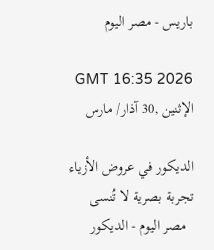باريس - مصر اليوم

GMT 16:35 2026 الإثنين ,30 آذار/ مارس

الديكور في عروض الأزياء تجربة بصرية لا تُنسى
  مصر اليوم - الديكور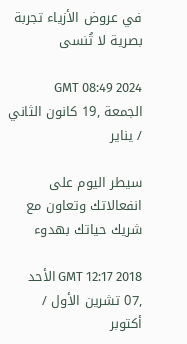في عروض الأزياء تجربة بصرية لا تُنسى

GMT 08:49 2024 الجمعة ,19 كانون الثاني / يناير

سيطر اليوم على انفعالاتك وتعاون مع شريك حياتك بهدوء

GMT 12:17 2018 الأحد ,07 تشرين الأول / أكتوبر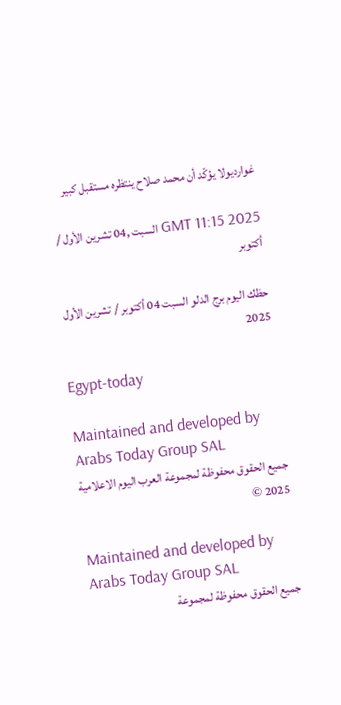غوارديولا يؤكّد أن محمد صلاح ينتظره مستقبل كبير

GMT 11:15 2025 السبت ,04 تشرين الأول / أكتوبر

حظك اليوم برج الدلو السبت 04 أكتوبر / تشرين الأول 2025

Egypt-today

Maintained and developed by Arabs Today Group SAL
جميع الحقوق محفوظة لمجموعة العرب اليوم الاعلامية 2025 ©

Maintained and developed by Arabs Today Group SAL
جميع الحقوق محفوظة لمجموعة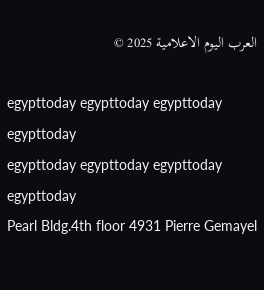العرب اليوم الاعلامية 2025 ©

egypttoday egypttoday egypttoday egypttoday
egypttoday egypttoday egypttoday
egypttoday
Pearl Bldg.4th floor 4931 Pierre Gemayel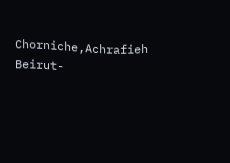Chorniche,Achrafieh Beirut-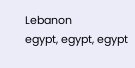Lebanon
egypt, egypt, egypt